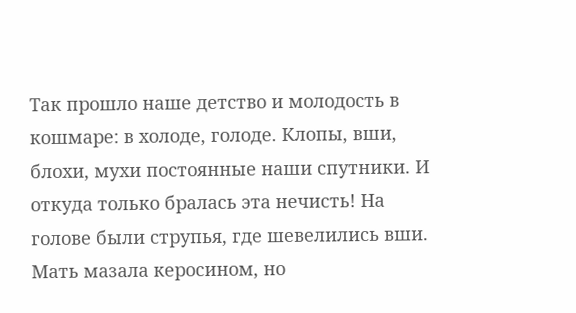Так прошло наше детство и молодость в кошмаре: в холоде, голоде. Клопы, вши, блохи, мухи постоянные наши спутники. И откуда только бралась эта нечисть! На голове были струпья, где шевелились вши. Мать мазала керосином, но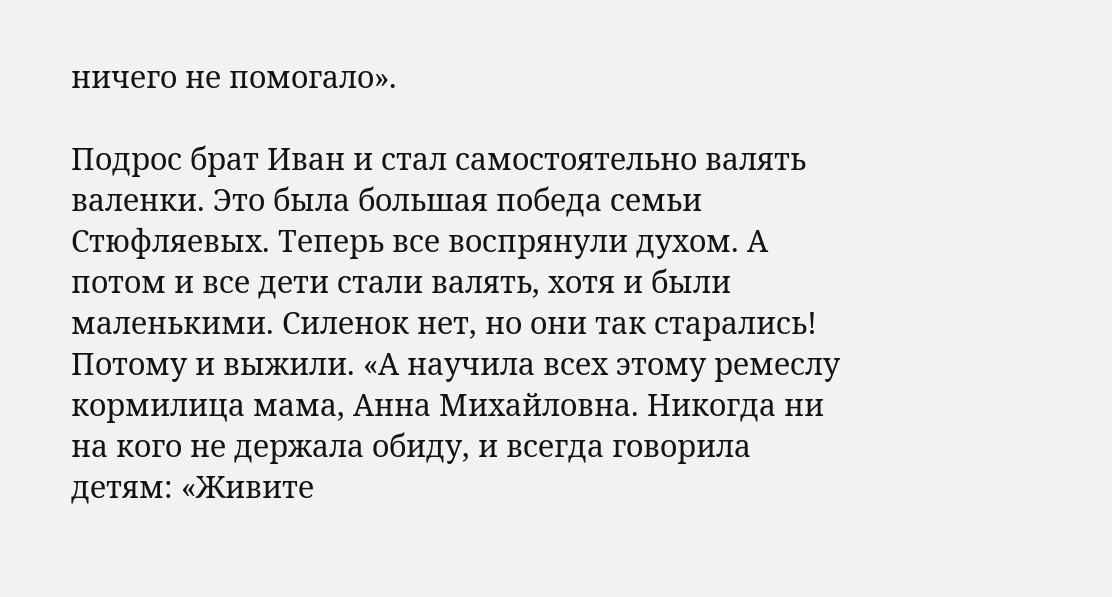ничего не помогало».

Подрос брат Иван и стал самостоятельно валять валенки. Это была большая победа семьи Стюфляевых. Теперь все воспрянули духом. А потом и все дети стали валять, хотя и были маленькими. Силенок нет, но они так старались! Потому и выжили. «А научила всех этому ремеслу кормилица мама, Анна Михайловна. Никогда ни на кого не держала обиду, и всегда говорила детям: «Живите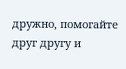дружно, помогайте друг другу и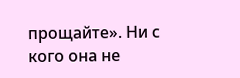прощайте». Ни с кого она не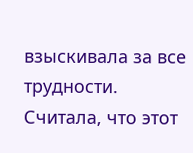взыскивала за все трудности. Считала, что этот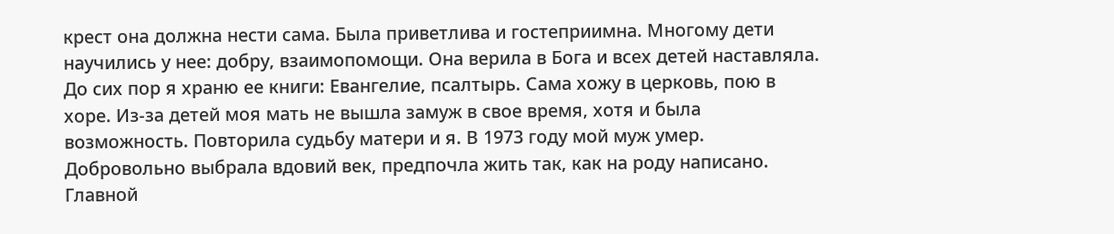крест она должна нести сама. Была приветлива и гостеприимна. Многому дети научились у нее: добру, взаимопомощи. Она верила в Бога и всех детей наставляла. До сих пор я храню ее книги: Евангелие, псалтырь. Сама хожу в церковь, пою в хоре. Из-за детей моя мать не вышла замуж в свое время, хотя и была возможность. Повторила судьбу матери и я. В 1973 году мой муж умер. Добровольно выбрала вдовий век, предпочла жить так, как на роду написано. Главной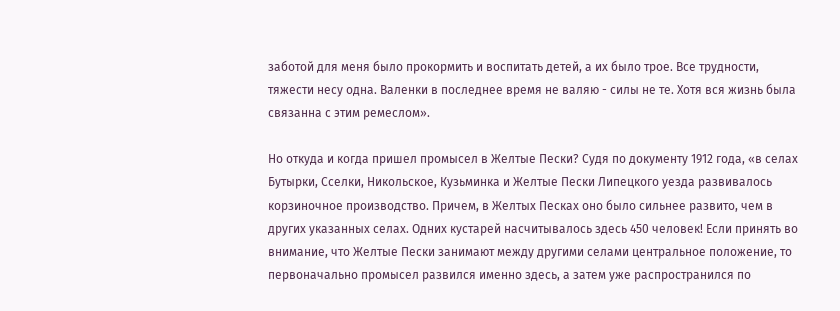заботой для меня было прокормить и воспитать детей, а их было трое. Все трудности, тяжести несу одна. Валенки в последнее время не валяю - силы не те. Хотя вся жизнь была связанна с этим ремеслом».

Но откуда и когда пришел промысел в Желтые Пески? Судя по документу 1912 года, «в селах Бутырки, Сселки, Никольское, Кузьминка и Желтые Пески Липецкого уезда развивалось корзиночное производство. Причем, в Желтых Песках оно было сильнее развито, чем в других указанных селах. Одних кустарей насчитывалось здесь 450 человек! Если принять во внимание, что Желтые Пески занимают между другими селами центральное положение, то первоначально промысел развился именно здесь, а затем уже распространился по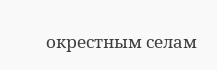окрестным селам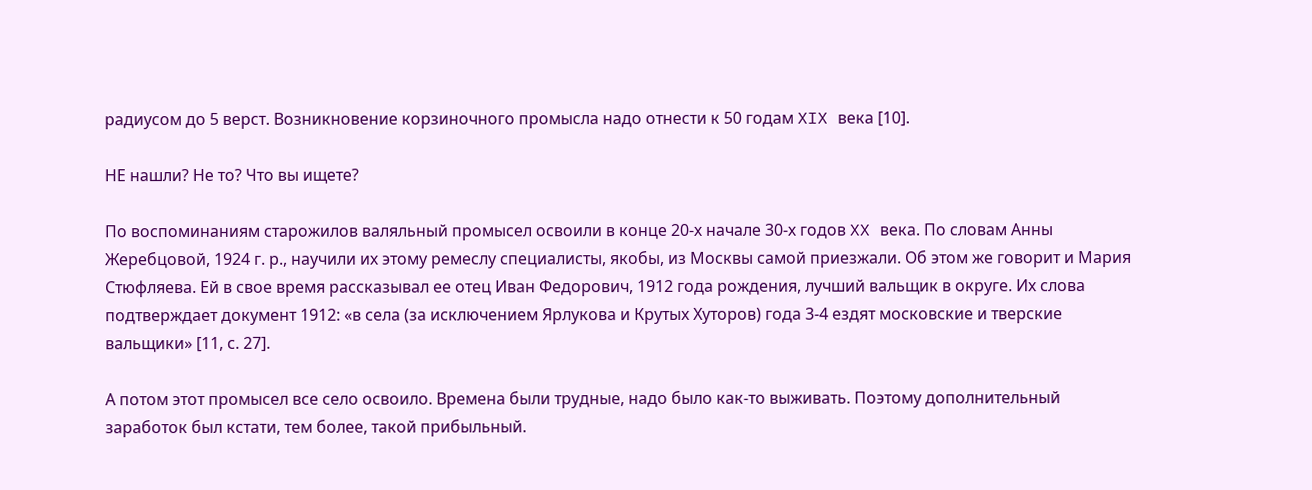радиусом до 5 верст. Возникновение корзиночного промысла надо отнести к 50 годам XIX века [10].

НЕ нашли? Не то? Что вы ищете?

По воспоминаниям старожилов валяльный промысел освоили в конце 20-х начале 30-х годов XX века. По словам Анны Жеребцовой, 1924 г. р., научили их этому ремеслу специалисты, якобы, из Москвы самой приезжали. Об этом же говорит и Мария Стюфляева. Ей в свое время рассказывал ее отец Иван Федорович, 1912 года рождения, лучший вальщик в округе. Их слова подтверждает документ 1912: «в села (за исключением Ярлукова и Крутых Хуторов) года 3-4 ездят московские и тверские вальщики» [11, с. 27].

А потом этот промысел все село освоило. Времена были трудные, надо было как-то выживать. Поэтому дополнительный заработок был кстати, тем более, такой прибыльный.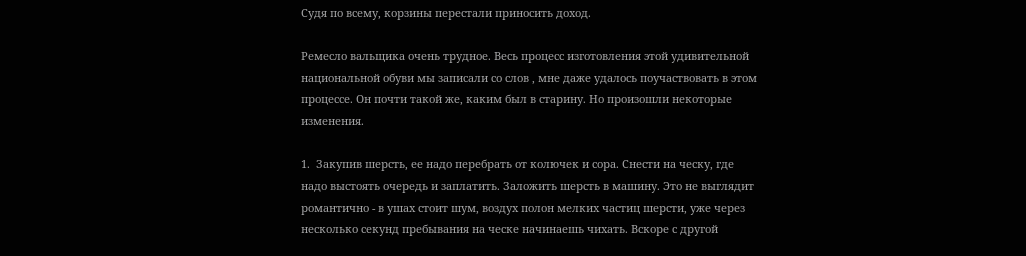Судя по всему, корзины перестали приносить доход.

Ремесло вальщика очень трудное. Весь процесс изготовления этой удивительной национальной обуви мы записали со слов , мне даже удалось поучаствовать в этом процессе. Он почти такой же, каким был в старину. Но произошли некоторые изменения.

1.  Закупив шерсть, ее надо перебрать от колючек и сора. Снести на ческу, где надо выстоять очередь и заплатить. Заложить шерсть в машину. Это не выглядит романтично - в ушах стоит шум, воздух полон мелких частиц шерсти, уже через несколько секунд пребывания на ческе начинаешь чихать. Вскоре с другой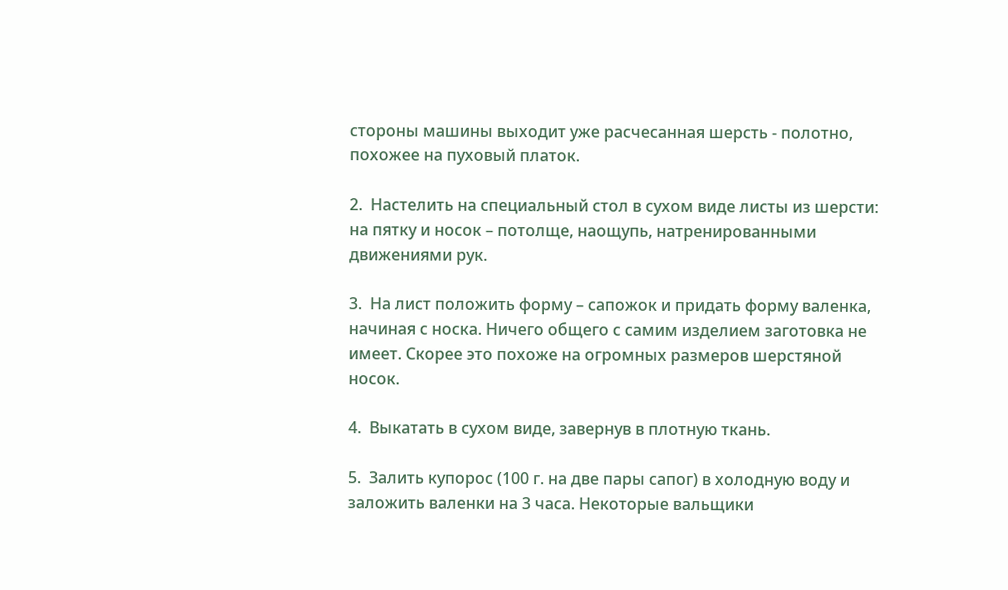стороны машины выходит уже расчесанная шерсть - полотно, похожее на пуховый платок.

2.  Настелить на специальный стол в сухом виде листы из шерсти: на пятку и носок – потолще, наощупь, натренированными движениями рук.

3.  На лист положить форму – сапожок и придать форму валенка, начиная с носка. Ничего общего с самим изделием заготовка не имеет. Скорее это похоже на огромных размеров шерстяной носок.

4.  Выкатать в сухом виде, завернув в плотную ткань.

5.  Залить купорос (100 г. на две пары сапог) в холодную воду и заложить валенки на 3 часа. Некоторые вальщики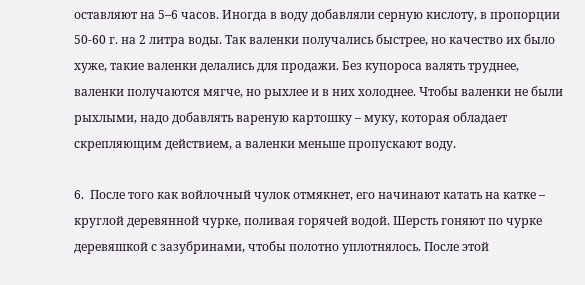оставляют на 5–6 часов. Иногда в воду добавляли серную кислоту, в пропорции 50-60 г. на 2 литра воды. Так валенки получались быстрее, но качество их было хуже, такие валенки делались для продажи. Без купороса валять труднее, валенки получаются мягче, но рыхлее и в них холоднее. Чтобы валенки не были рыхлыми, надо добавлять вареную картошку – муку, которая обладает скрепляющим действием, а валенки меньше пропускают воду.

6.  После того как войлочный чулок отмякнет, его начинают катать на катке – круглой деревянной чурке, поливая горячей водой. Шерсть гоняют по чурке деревяшкой с зазубринами, чтобы полотно уплотнялось. После этой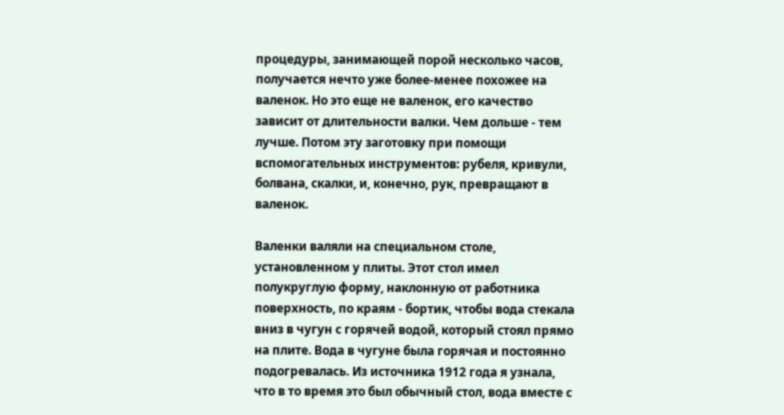процедуры, занимающей порой несколько часов, получается нечто уже более-менее похожее на валенок. Но это еще не валенок, его качество зависит от длительности валки. Чем дольше - тем лучше. Потом эту заготовку при помощи вспомогательных инструментов: рубеля, кривули, болвана, скалки, и, конечно, рук, превращают в валенок.

Валенки валяли на специальном столе, установленном у плиты. Этот стол имел полукруглую форму, наклонную от работника поверхность, по краям - бортик, чтобы вода стекала вниз в чугун с горячей водой, который стоял прямо на плите. Вода в чугуне была горячая и постоянно подогревалась. Из источника 1912 года я узнала, что в то время это был обычный стол, вода вместе с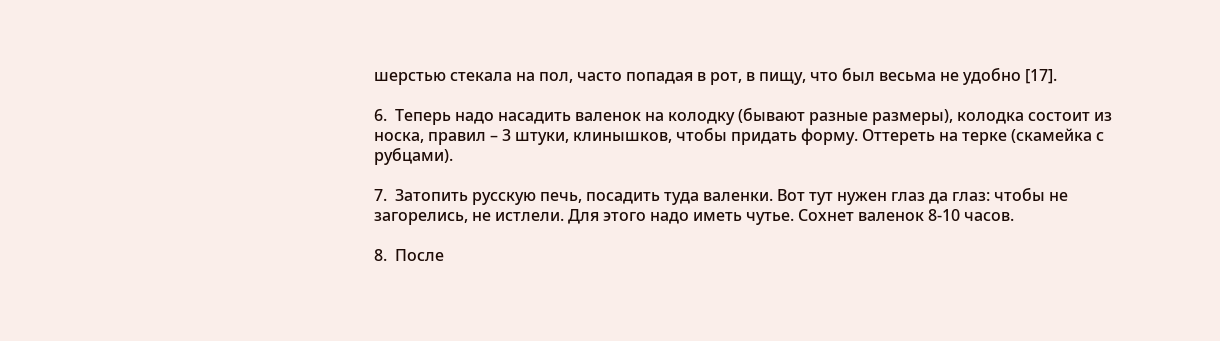шерстью стекала на пол, часто попадая в рот, в пищу, что был весьма не удобно [17].

6.  Теперь надо насадить валенок на колодку (бывают разные размеры), колодка состоит из носка, правил – 3 штуки, клинышков, чтобы придать форму. Оттереть на терке (скамейка с рубцами).

7.  Затопить русскую печь, посадить туда валенки. Вот тут нужен глаз да глаз: чтобы не загорелись, не истлели. Для этого надо иметь чутье. Сохнет валенок 8-10 часов.

8.  После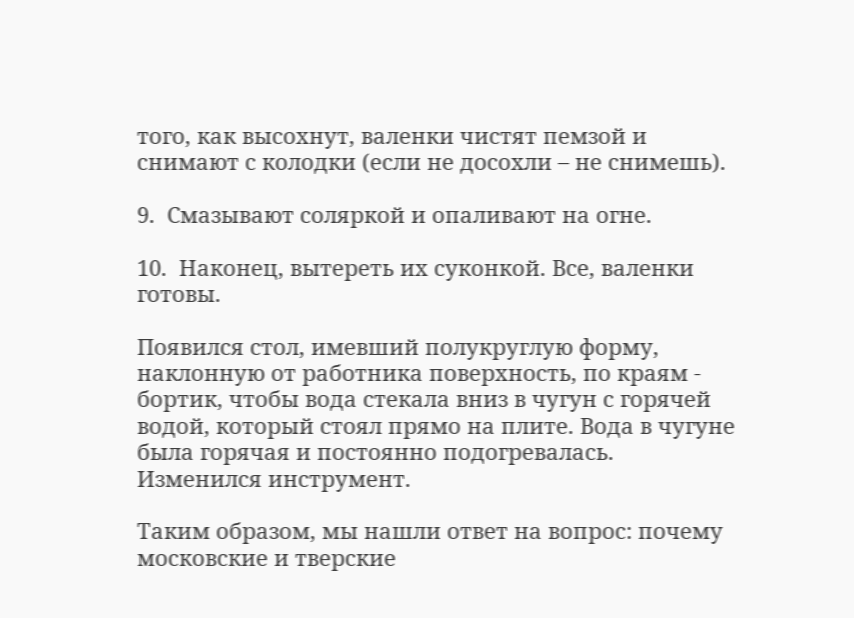того, как высохнут, валенки чистят пемзой и снимают с колодки (если не досохли – не снимешь).

9.  Смазывают соляркой и опаливают на огне.

10.  Наконец, вытереть их суконкой. Все, валенки готовы.

Появился стол, имевший полукруглую форму, наклонную от работника поверхность, по краям - бортик, чтобы вода стекала вниз в чугун с горячей водой, который стоял прямо на плите. Вода в чугуне была горячая и постоянно подогревалась. Изменился инструмент.

Таким образом, мы нашли ответ на вопрос: почему московские и тверские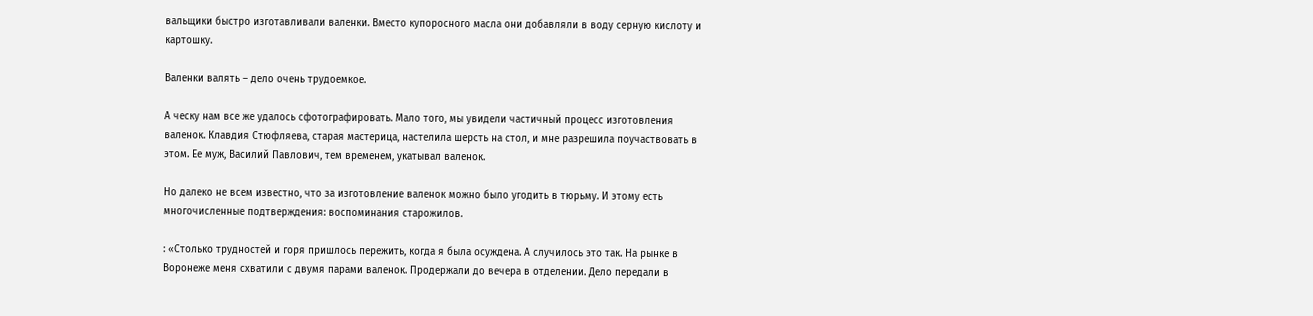вальщики быстро изготавливали валенки. Вместо купоросного масла они добавляли в воду серную кислоту и картошку.

Валенки валять – дело очень трудоемкое.

А ческу нам все же удалось сфотографировать. Мало того, мы увидели частичный процесс изготовления валенок. Клавдия Стюфляева, старая мастерица, настелила шерсть на стол, и мне разрешила поучаствовать в этом. Ее муж, Василий Павлович, тем временем, укатывал валенок.

Но далеко не всем известно, что за изготовление валенок можно было угодить в тюрьму. И этому есть многочисленные подтверждения: воспоминания старожилов.

: «Столько трудностей и горя пришлось пережить, когда я была осуждена. А случилось это так. На рынке в Воронеже меня схватили с двумя парами валенок. Продержали до вечера в отделении. Дело передали в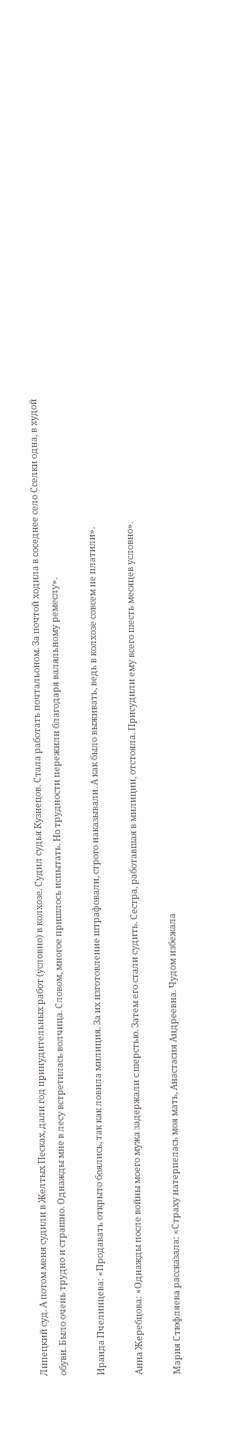Липецкий суд. А потом меня судили в Желтых Песках, дали год принудительных работ (условно) в колхозе. Судил судья Кузнецов. Стала работать почтальоном. За почтой ходила в соседнее село Сселки одна, в худой обуви. Было очень трудно и страшно. Однажды мне в лесу встретилась волчица. Словом, многое пришлось испытать. Но трудности пережили благодаря валяльному ремеслу».

Ираида Пчелинцева: «Продавать открыто боялись, так как ловила милиция. За их изготовление штрафовали, строго наказывали. А как было выживать, ведь в колхозе совсем не платили».

Анна Жеребцова: «Однажды после войны моего мужа задержали с шерстью. Затем его стали судить. Сестра, работавшая в милиции, отстояла. Присудили ему всего шесть месяцев условно».

Мария Стюфляева рассказала: «Страху натерпелась моя мать, Анастасия Андреевна. Чудом избежала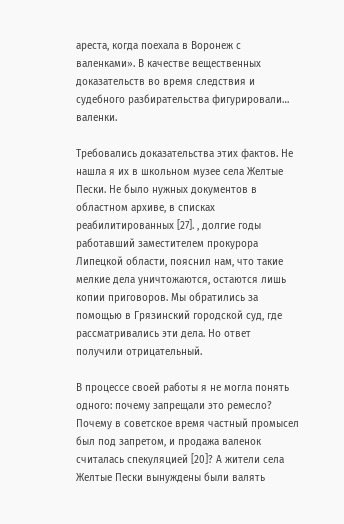ареста, когда поехала в Воронеж с валенками». В качестве вещественных доказательств во время следствия и судебного разбирательства фигурировали… валенки.

Требовались доказательства этих фактов. Не нашла я их в школьном музее села Желтые Пески. Не было нужных документов в областном архиве, в списках реабилитированных [27]. , долгие годы работавший заместителем прокурора Липецкой области, пояснил нам, что такие мелкие дела уничтожаются, остаются лишь копии приговоров. Мы обратились за помощью в Грязинский городской суд, где рассматривались эти дела. Но ответ получили отрицательный.

В процессе своей работы я не могла понять одного: почему запрещали это ремесло? Почему в советское время частный промысел был под запретом, и продажа валенок считалась спекуляцией [20]? А жители села Желтые Пески вынуждены были валять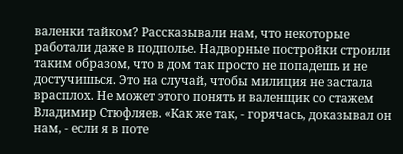валенки тайком? Рассказывали нам, что некоторые работали даже в подполье. Надворные постройки строили таким образом, что в дом так просто не попадешь и не достучишься. Это на случай, чтобы милиция не застала врасплох. Не может этого понять и валенщик со стажем Владимир Стюфляев. «Как же так, - горячась, доказывал он нам, - если я в поте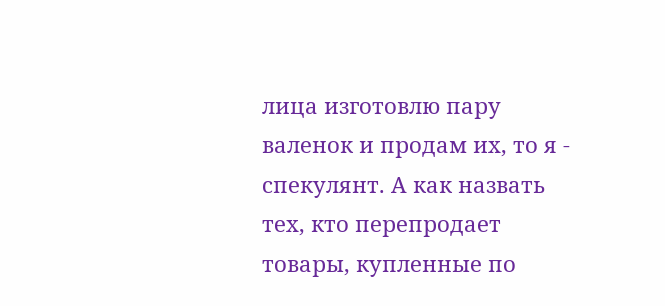лица изготовлю пару валенок и продам их, то я - спекулянт. А как назвать тех, кто перепродает товары, купленные по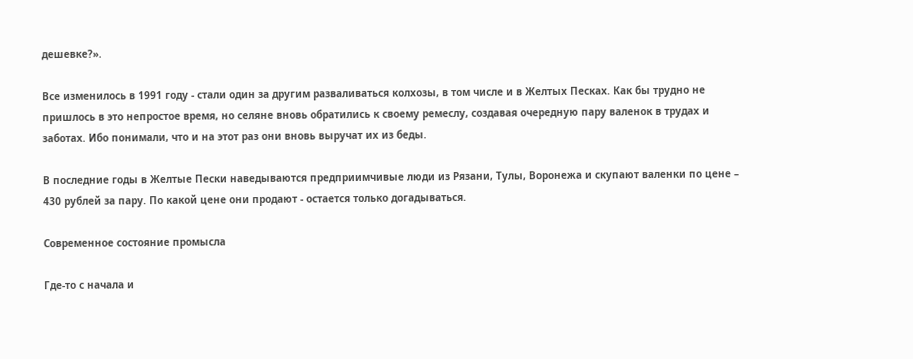дешевке?».

Все изменилось в 1991 году - стали один за другим разваливаться колхозы, в том числе и в Желтых Песках. Как бы трудно не пришлось в это непростое время, но селяне вновь обратились к своему ремеслу, создавая очередную пару валенок в трудах и заботах. Ибо понимали, что и на этот раз они вновь выручат их из беды.

В последние годы в Желтые Пески наведываются предприимчивые люди из Рязани, Тулы, Воронежа и скупают валенки по цене – 430 рублей за пару. По какой цене они продают - остается только догадываться.

Современное состояние промысла

Где-то с начала и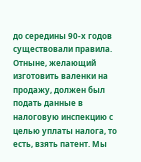до середины 90-х годов существовали правила. Отныне, желающий изготовить валенки на продажу, должен был подать данные в налоговую инспекцию с целью уплаты налога, то есть, взять патент. Мы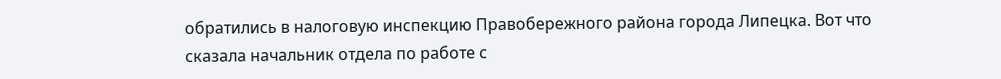обратились в налоговую инспекцию Правобережного района города Липецка. Вот что сказала начальник отдела по работе с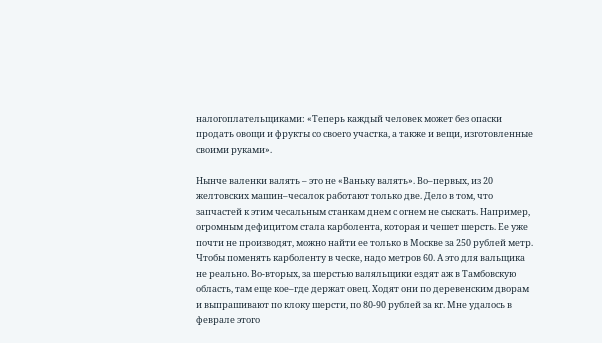налогоплательщиками: «Теперь каждый человек может без опаски продать овощи и фрукты со своего участка, а также и вещи, изготовленные своими руками».

Нынче валенки валять – это не «Ваньку валять». Во–первых, из 20 желтовских машин–чесалок работают только две. Дело в том, что запчастей к этим чесальным станкам днем с огнем не сыскать. Например, огромным дефицитом стала карболента, которая и чешет шерсть. Ее уже почти не производят, можно найти ее только в Москве за 250 рублей метр. Чтобы поменять карболенту в ческе, надо метров 60. А это для вальщика не реально. Во-вторых, за шерстью валяльщики ездят аж в Тамбовскую область, там еще кое–где держат овец. Ходят они по деревенским дворам и выпрашивают по клоку шерсти, по 80-90 рублей за кг. Мне удалось в феврале этого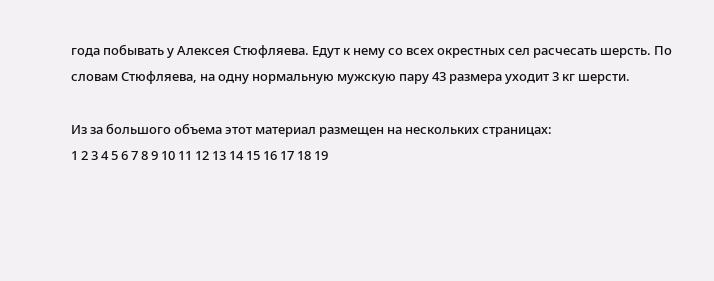года побывать у Алексея Стюфляева. Едут к нему со всех окрестных сел расчесать шерсть. По словам Стюфляева, на одну нормальную мужскую пару 43 размера уходит 3 кг шерсти.

Из за большого объема этот материал размещен на нескольких страницах:
1 2 3 4 5 6 7 8 9 10 11 12 13 14 15 16 17 18 19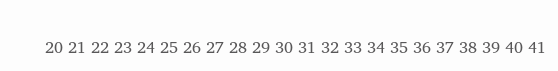20 21 22 23 24 25 26 27 28 29 30 31 32 33 34 35 36 37 38 39 40 41